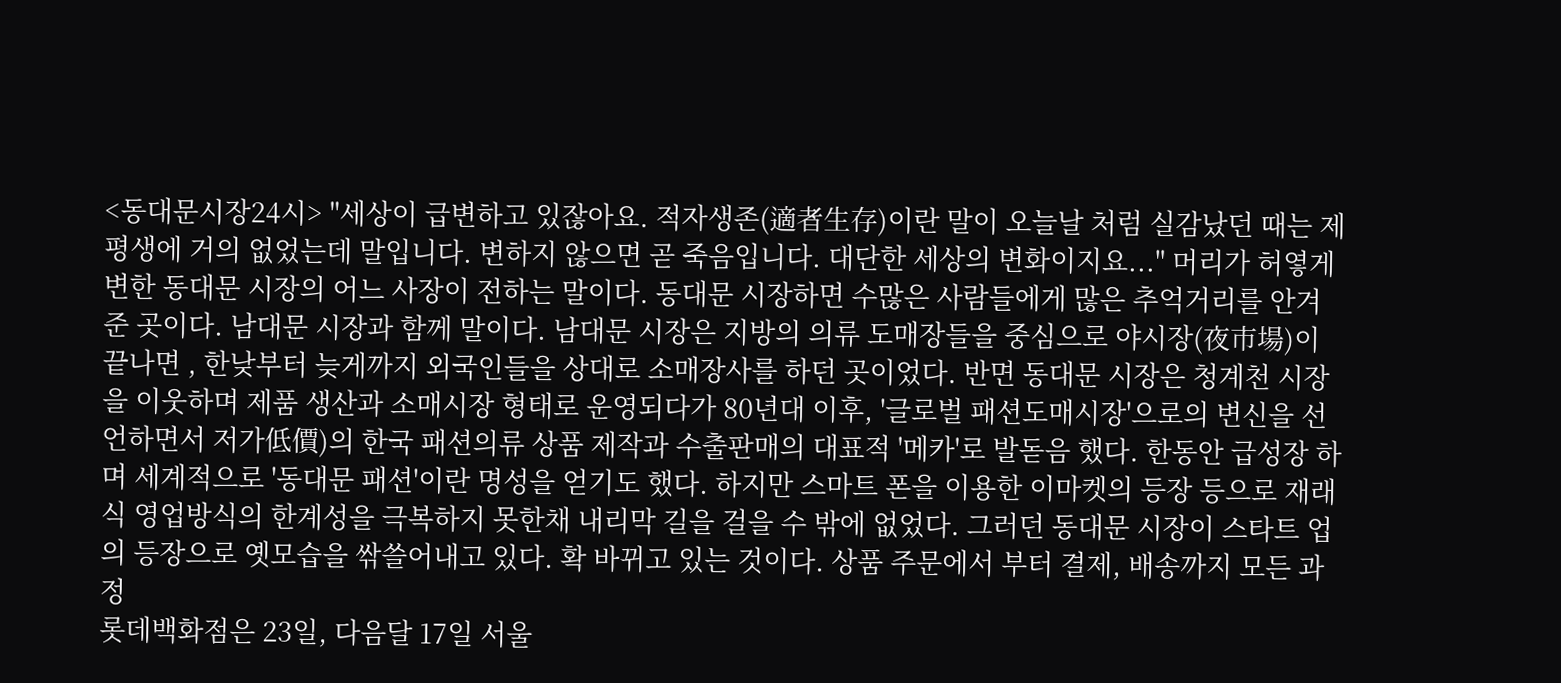<동대문시장24시> "세상이 급변하고 있잖아요. 적자생존(適者生存)이란 말이 오늘날 처럼 실감났던 때는 제 평생에 거의 없었는데 말입니다. 변하지 않으면 곧 죽음입니다. 대단한 세상의 변화이지요..." 머리가 허옇게 변한 동대문 시장의 어느 사장이 전하는 말이다. 동대문 시장하면 수많은 사람들에게 많은 추억거리를 안겨준 곳이다. 남대문 시장과 함께 말이다. 남대문 시장은 지방의 의류 도매장들을 중심으로 야시장(夜市場)이 끝나면 , 한낮부터 늦게까지 외국인들을 상대로 소매장사를 하던 곳이었다. 반면 동대문 시장은 청계천 시장을 이웃하며 제품 생산과 소매시장 형태로 운영되다가 80년대 이후, '글로벌 패션도매시장'으로의 변신을 선언하면서 저가低價)의 한국 패션의류 상품 제작과 수출판매의 대표적 '메카'로 발돋음 했다. 한동안 급성장 하며 세계적으로 '동대문 패션'이란 명성을 얻기도 했다. 하지만 스마트 폰을 이용한 이마켓의 등장 등으로 재래식 영업방식의 한계성을 극복하지 못한채 내리막 길을 걸을 수 밖에 없었다. 그러던 동대문 시장이 스타트 업의 등장으로 옛모습을 싺쓸어내고 있다. 확 바뀌고 있는 것이다. 상품 주문에서 부터 결제, 배송까지 모든 과정
롯데백화점은 23일, 다음달 17일 서울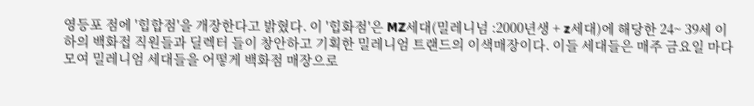영등포 점에 '힙합점'을 개장한다고 밝혔다. 이 '힙화점'은 MZ세대(밀레니넘 :2000년생 + z세대)에 해당한 24~ 39세 이하의 백화접 직원들과 딜렉터 들이 창안하고 기획한 밀레니엄 트랜드의 이색매장이다. 이들 세대들은 매주 금요일 마다 모여 밀레니엄 세대들을 어떻게 백화점 매장으로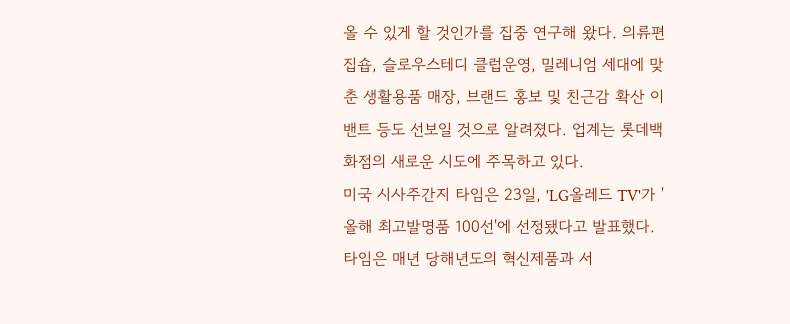올 수 있게 할 것인가를 집중 연구해 왔다. 의류편집숍, 슬로우스테디 클럽운영, 밀레니엄 세대에 맞춘 생활용품 매장, 브랜드 홍보 및 친근감 확산 이밴트 등도 선보일 것으로 알려졌다. 업계는 롯데백화점의 새로운 시도에 주목하고 있다.
미국 시사주간지 타임은 23일, 'LG올레드 TV'가 '올해 최고발명품 100선'에 선정됐다고 발표했다. 타임은 매년 당해년도의 혁신제품과 서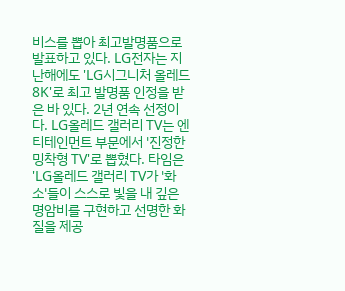비스를 뽑아 최고발명품으로 발표하고 있다. LG전자는 지난해에도 'LG시그니처 올레드 8K'로 최고 발명품 인정을 받은 바 있다. 2년 연속 선정이다. LG올레드 갤러리 TV는 엔티테인먼트 부문에서 '진정한 밍착형 TV'로 뽑혔다. 타임은 'LG올레드 갤러리 TV가 '화소'들이 스스로 빛을 내 깊은 명암비를 구현하고 선명한 화질을 제공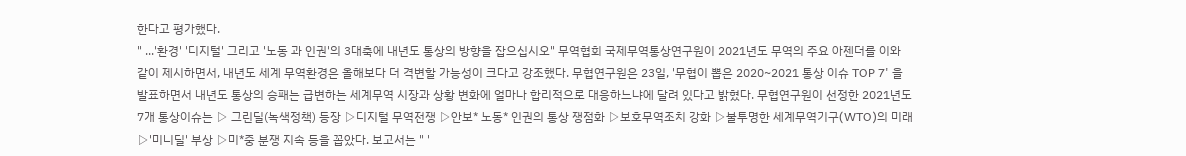한다고 평가했다.
" ...'환경' '디지털' 그리고 '노동 과 인권'의 3대축에 내년도 통상의 방향을 잡으십시오" 무역협회 국제무역통상연구원이 2021년도 무역의 주요 아젠더를 이와 같이 제시하면서, 내년도 세계 무역환경은 올해보다 더 격변할 가능성이 크다고 강조했다. 무협연구원은 23일, '무협이 뽑은 2020~2021 통상 이슈 TOP 7' 을 발표하면서 내년도 통상의 승패는 급변하는 세계무역 시장과 상황 변화에 얼마나 합리적으로 대응하느냐에 달려 있다고 밝혔다. 무협연구원이 선정한 2021년도 7개 통상이슈는 ▷ 그린딜(녹색정책) 등장 ▷디지털 무역전쟁 ▷안보* 노동* 인권의 통상 쟁점화 ▷보호무역조치 강화 ▷불투명한 세계무역기구(WTO)의 미래 ▷'미니딜' 부상 ▷미*중 분쟁 지속 등을 꼽았다. 보고서는 " '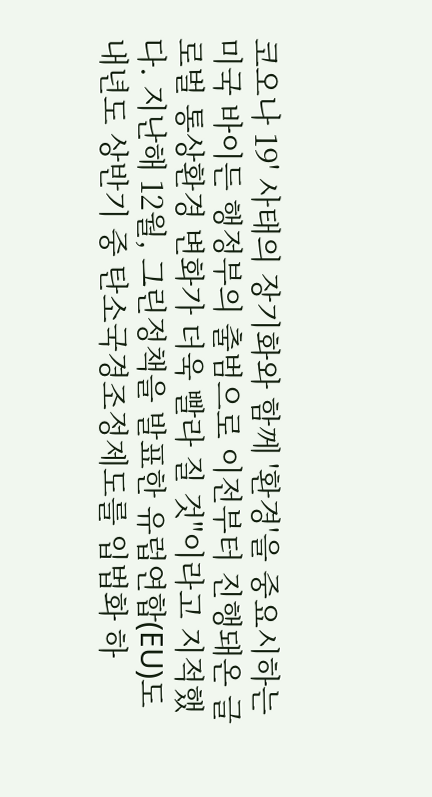코오나 19' 사태의 장기화와 함께 '환경'을 중요시하는 미국 바이든 행정부의 출범으로 이전부터 진행돼온 글로벌 통상환경 변화가 더욱 빨라 질 것"이라고 지적했다. 지난해 12월, 그린정책을 발표한 유럽연합(EU)도 내년도 상반기 중 탄소국경조정제도를 입법화 하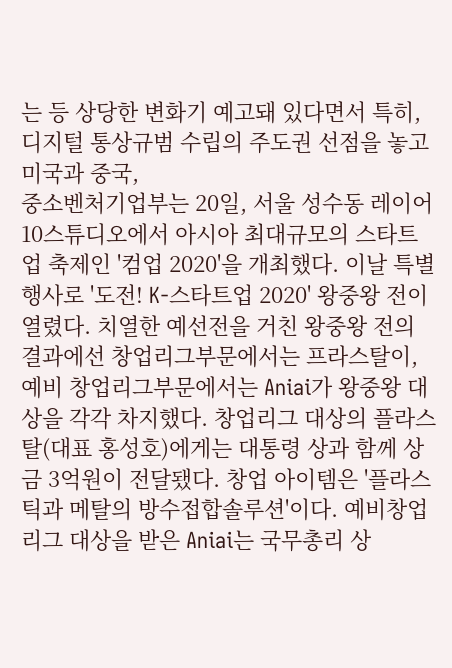는 등 상당한 변화기 예고돼 있다면서 특히, 디지털 통상규범 수립의 주도권 선점을 놓고 미국과 중국,
중소벤처기업부는 20일, 서울 성수동 레이어 10스튜디오에서 아시아 최대규모의 스타트업 축제인 '컴업 2020'을 개최했다. 이날 특별행사로 '도전! K-스타트업 2020' 왕중왕 전이 열렸다. 치열한 예선전을 거친 왕중왕 전의 결과에선 창업리그부문에서는 프라스탈이, 예비 창업리그부문에서는 Aniai가 왕중왕 대상을 각각 차지했다. 창업리그 대상의 플라스탈(대표 홍성호)에게는 대통령 상과 함께 상금 3억원이 전달됐다. 창업 아이템은 '플라스틱과 메탈의 방수접합솔루션'이다. 예비창업리그 대상을 받은 Aniai는 국무총리 상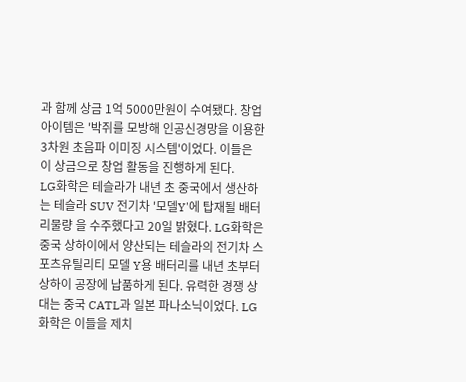과 함께 상금 1억 5000만원이 수여됐다. 창업아이템은 '박쥐를 모방해 인공신경망을 이용한 3차원 초음파 이미징 시스템'이었다. 이들은 이 상금으로 창업 활동을 진행하게 된다.
LG화학은 테슬라가 내년 초 중국에서 생산하는 테슬라 SUV 전기차 '모델Y'에 탑재될 배터리물량 을 수주했다고 20일 밝혔다. LG화학은 중국 상하이에서 양산되는 테슬라의 전기차 스포츠유틸리티 모델 Y용 배터리를 내년 초부터 상하이 공장에 납품하게 된다. 유력한 경쟁 상대는 중국 CATL과 일본 파나소닉이었다. LG화학은 이들을 제치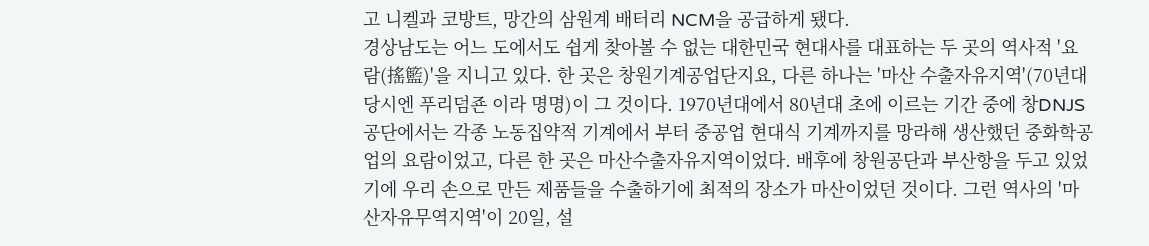고 니켈과 코방트, 망간의 삼원계 배터리 NCM을 공급하게 됐다.
경상남도는 어느 도에서도 쉽게 찾아볼 수 없는 대한민국 현대사를 대표하는 두 곳의 역사적 '요람(搖籃)'을 지니고 있다. 한 곳은 창원기계공업단지요, 다른 하나는 '마산 수출자유지역'(70년대 당시엔 푸리덤죤 이라 명명)이 그 것이다. 1970년대에서 80년대 초에 이르는 기간 중에 창DNJS공단에서는 각종 노동집약적 기계에서 부터 중공업 현대식 기계까지를 망라해 생산했던 중화학공업의 요람이었고, 다른 한 곳은 마산수출자유지역이었다. 배후에 창원공단과 부산항을 두고 있었기에 우리 손으로 만든 제품들을 수출하기에 최적의 장소가 마산이었던 것이다. 그런 역사의 '마산자유무역지역'이 20일, 설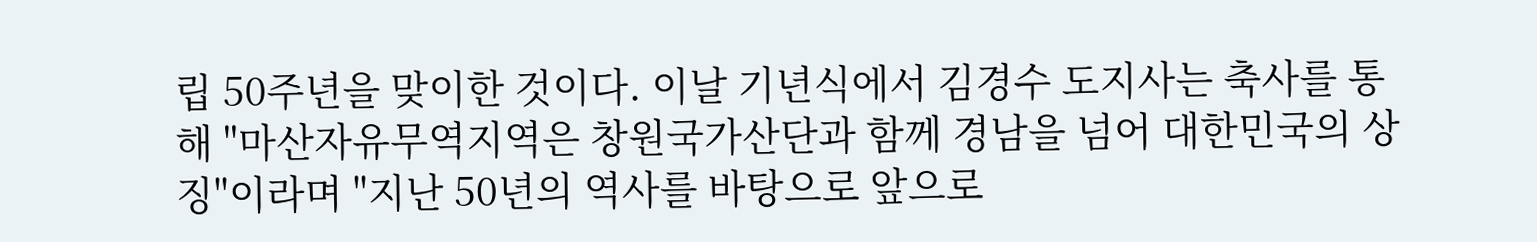립 50주년을 맞이한 것이다. 이날 기년식에서 김경수 도지사는 축사를 통해 "마산자유무역지역은 창원국가산단과 함께 경남을 넘어 대한민국의 상징"이라며 "지난 50년의 역사를 바탕으로 앞으로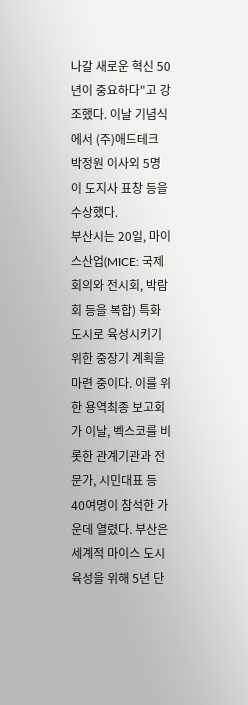나갈 새로운 혁신 50년이 중요하다"고 강조했다. 이날 기념식에서 (주)애드테크 박정원 이사외 5명이 도지사 표창 등을 수상했다.
부산시는 20일, 마이스산업(MICE: 국제회의와 전시회, 박람회 등을 복합) 특화 도시로 육성시키기 위한 중장기 계획을 마련 중이다. 이를 위한 용역최종 보고회가 이날, 벡스코를 비롯한 관계기관과 전문가, 시민대표 등 40여명이 참석한 가운데 열렸다. 부산은 세계적 마이스 도시 육성을 위해 5년 단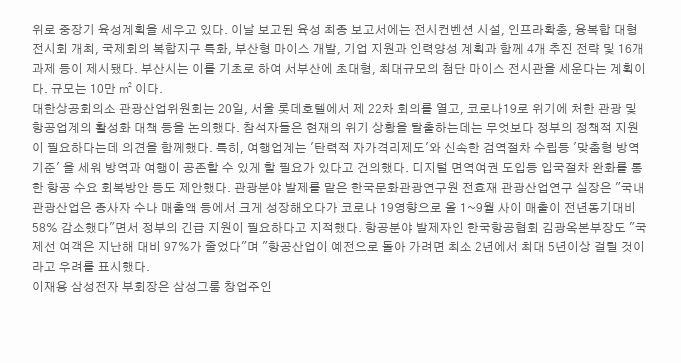위로 중장기 육성계획을 세우고 있다. 이날 보고된 육성 최종 보고서에는 전시컨벤션 시설, 인프라확충, 융복합 대형전시회 개최, 국제회의 복합지구 특화, 부산형 마이스 개발, 기업 지원과 인력양성 계획과 함께 4개 추진 전략 및 16개 과제 등이 제시됐다. 부산시는 이를 기초로 하여 서부산에 초대형, 최대규모의 첨단 마이스 전시관을 세운다는 계획이다. 규모는 10만 ㎡ 이다.
대한상공회의소 관광산업위원회는 20일, 서울 롯데호텔에서 제 22차 회의를 열고, 코로나19로 위기에 처한 관광 및 항공업계의 활성화 대책 등을 논의했다. 참석자들은 현재의 위기 상황을 탈출하는데는 무엇보다 정부의 정책적 지원이 필요하다는데 의견을 함께했다. 특히, 여행업계는 '탄력적 자가격리제도'와 신속한 검역절차 수립등 '맞춤형 방역기준' 을 세워 방역과 여행이 공존할 수 있게 할 필요가 있다고 건의했다. 디지털 면역여권 도입등 입국절차 완화를 통한 항공 수요 회복방안 등도 제안했다. 관광분야 발제를 맡은 한국문화관광연구원 전효재 관광산업연구 실장은 "국내 관광산업은 종사자 수나 매출액 등에서 크게 성장해오다가 코로나 19영향으로 올 1~9월 사이 매출이 전년동기대비 58% 감소했다"면서 정부의 긴급 지원이 필요하다고 지적했다. 항공분야 발제자인 한국항공협회 김광옥본부장도 "국제선 여객은 지난해 대비 97%가 줄었다"며 "항공산업이 예전으로 돌아 가려면 최소 2년에서 최대 5년이상 걸릴 것이라고 우려를 표시했다.
이재용 삼성전자 부회장은 삼성그룸 창업주인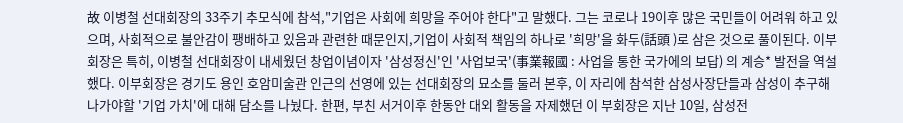故 이병철 선대회장의 33주기 추모식에 참석,"기업은 사회에 희망을 주어야 한다"고 말했다. 그는 코로나 19이후 많은 국민들이 어려워 하고 있으며, 사회적으로 불안감이 팽배하고 있음과 관련한 때문인지,기업이 사회적 책임의 하나로 '희망'을 화두(話頭 )로 삼은 것으로 풀이된다. 이부회장은 특히, 이병철 선대회장이 내세웠던 창업이념이자 '삼성정신'인 '사업보국'(事業報國 : 사업을 통한 국가에의 보답) 의 계승* 발전을 역설했다. 이부회장은 경기도 용인 호암미술관 인근의 선영에 있는 선대회장의 묘소를 둘러 본후, 이 자리에 참석한 삼성사장단들과 삼성이 추구해 나가야할 '기업 가치'에 대해 담소를 나눴다. 한편, 부친 서거이후 한동안 대외 활동을 자제했던 이 부회장은 지난 10일, 삼성전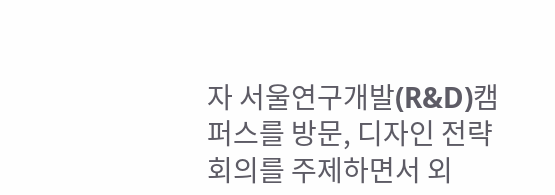자 서울연구개발(R&D)캠퍼스를 방문, 디자인 전략회의를 주제하면서 외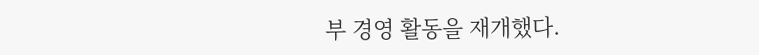부 경영 활동을 재개했다.